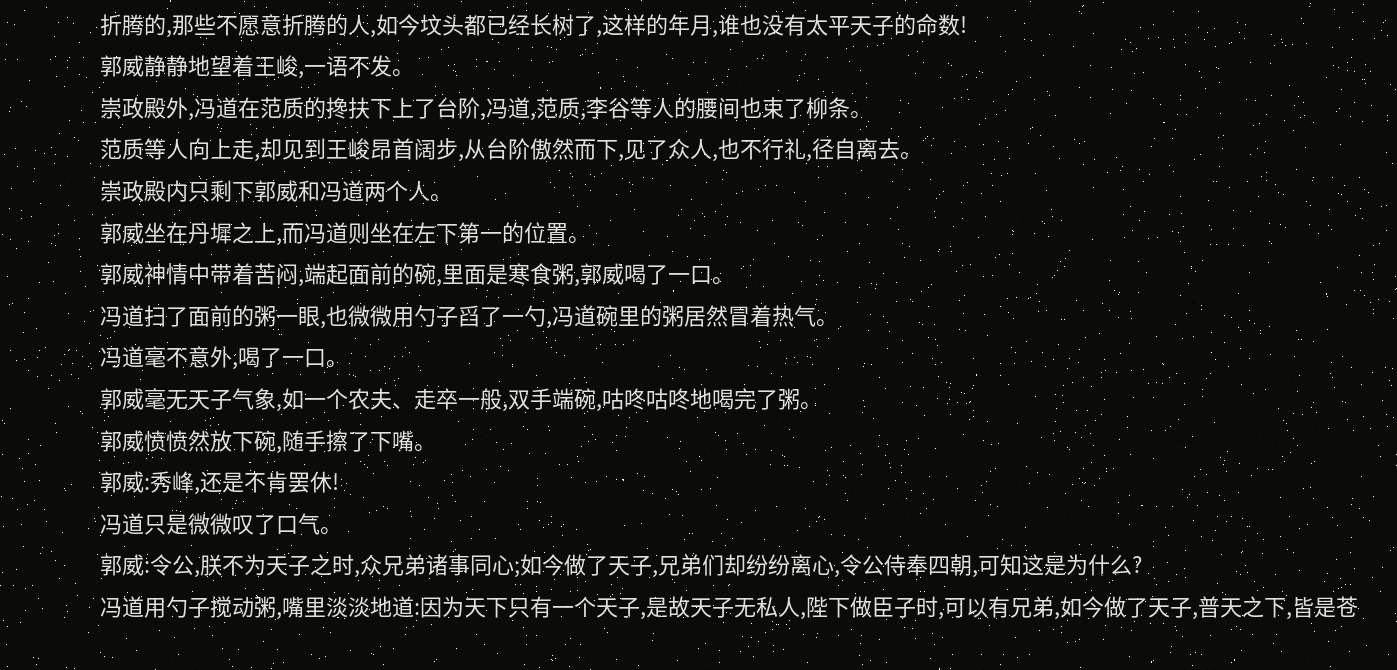折腾的,那些不愿意折腾的人,如今坟头都已经长树了,这样的年月,谁也没有太平天子的命数!
郭威静静地望着王峻,一语不发。
崇政殿外,冯道在范质的搀扶下上了台阶,冯道,范质,李谷等人的腰间也束了柳条。
范质等人向上走,却见到王峻昂首阔步,从台阶傲然而下,见了众人,也不行礼,径自离去。
崇政殿内只剩下郭威和冯道两个人。
郭威坐在丹墀之上,而冯道则坐在左下第一的位置。
郭威神情中带着苦闷,端起面前的碗,里面是寒食粥,郭威喝了一口。
冯道扫了面前的粥一眼,也微微用勺子舀了一勺,冯道碗里的粥居然冒着热气。
冯道毫不意外,喝了一口。
郭威毫无天子气象,如一个农夫、走卒一般,双手端碗,咕咚咕咚地喝完了粥。
郭威愤愤然放下碗,随手擦了下嘴。
郭威:秀峰,还是不肯罢休!
冯道只是微微叹了口气。
郭威:令公,朕不为天子之时,众兄弟诸事同心;如今做了天子,兄弟们却纷纷离心,令公侍奉四朝,可知这是为什么?
冯道用勺子搅动粥,嘴里淡淡地道:因为天下只有一个天子,是故天子无私人,陛下做臣子时,可以有兄弟,如今做了天子,普天之下,皆是苍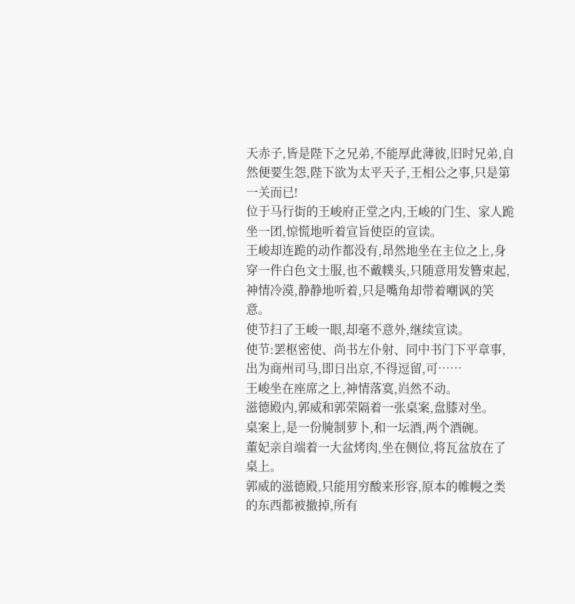天赤子,皆是陛下之兄弟,不能厚此薄彼,旧时兄弟,自然便要生怨,陛下欲为太平天子,王相公之事,只是第一关而已!
位于马行街的王峻府正堂之内,王峻的门生、家人跪坐一团,惊慌地听着宣旨使臣的宣读。
王峻却连跪的动作都没有,昂然地坐在主位之上,身穿一件白色文士服,也不戴幞头,只随意用发簪束起,神情冷漠,静静地听着,只是嘴角却带着嘲讽的笑意。
使节扫了王峻一眼,却毫不意外,继续宣读。
使节:罢枢密使、尚书左仆射、同中书门下平章事,出为商州司马,即日出京,不得逗留,可……
王峻坐在座席之上,神情落寞,岿然不动。
滋德殿内,郭威和郭荣隔着一张桌案,盘膝对坐。
桌案上,是一份腌制萝卜,和一坛酒,两个酒碗。
董妃亲自端着一大盆烤肉,坐在侧位,将瓦盆放在了桌上。
郭威的滋德殿,只能用穷酸来形容,原本的帷幔之类的东西都被撤掉,所有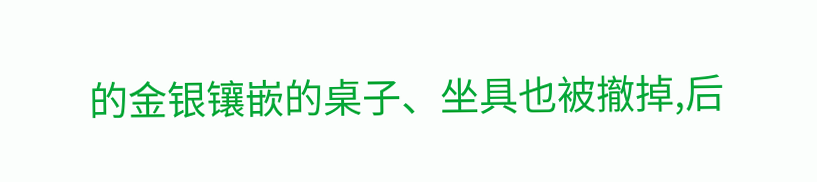的金银镶嵌的桌子、坐具也被撤掉,后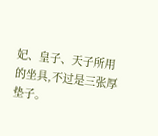妃、皇子、天子所用的坐具,不过是三张厚垫子。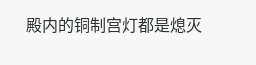殿内的铜制宫灯都是熄灭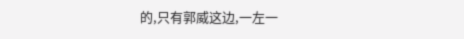的,只有郭威这边,一左一